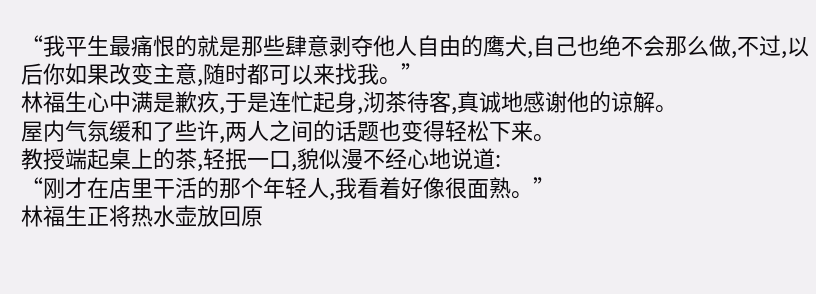“我平生最痛恨的就是那些肆意剥夺他人自由的鹰犬,自己也绝不会那么做,不过,以后你如果改变主意,随时都可以来找我。”
林福生心中满是歉疚,于是连忙起身,沏茶待客,真诚地感谢他的谅解。
屋内气氛缓和了些许,两人之间的话题也变得轻松下来。
教授端起桌上的茶,轻抿一口,貌似漫不经心地说道:
“刚才在店里干活的那个年轻人,我看着好像很面熟。”
林福生正将热水壶放回原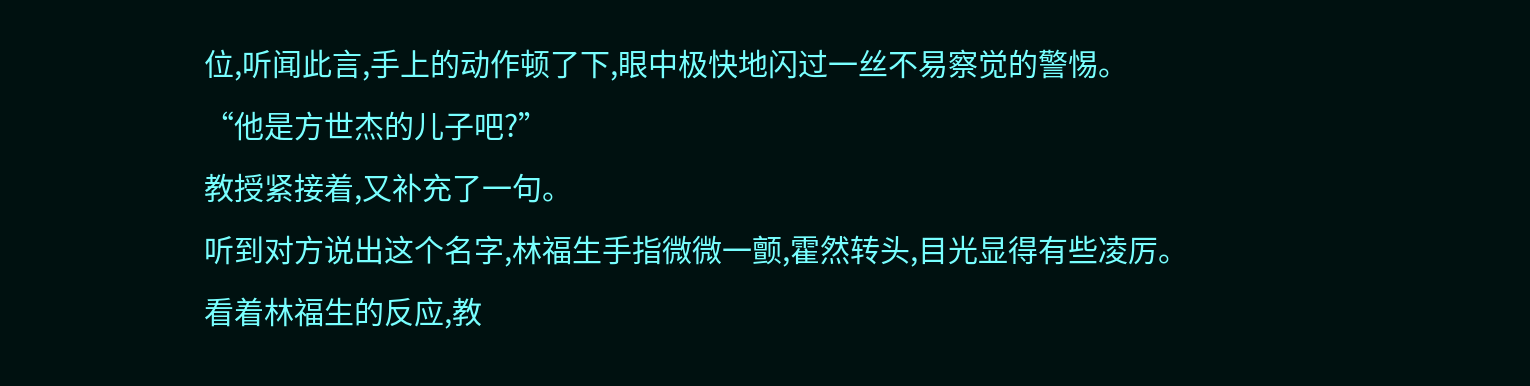位,听闻此言,手上的动作顿了下,眼中极快地闪过一丝不易察觉的警惕。
“他是方世杰的儿子吧?”
教授紧接着,又补充了一句。
听到对方说出这个名字,林福生手指微微一颤,霍然转头,目光显得有些凌厉。
看着林福生的反应,教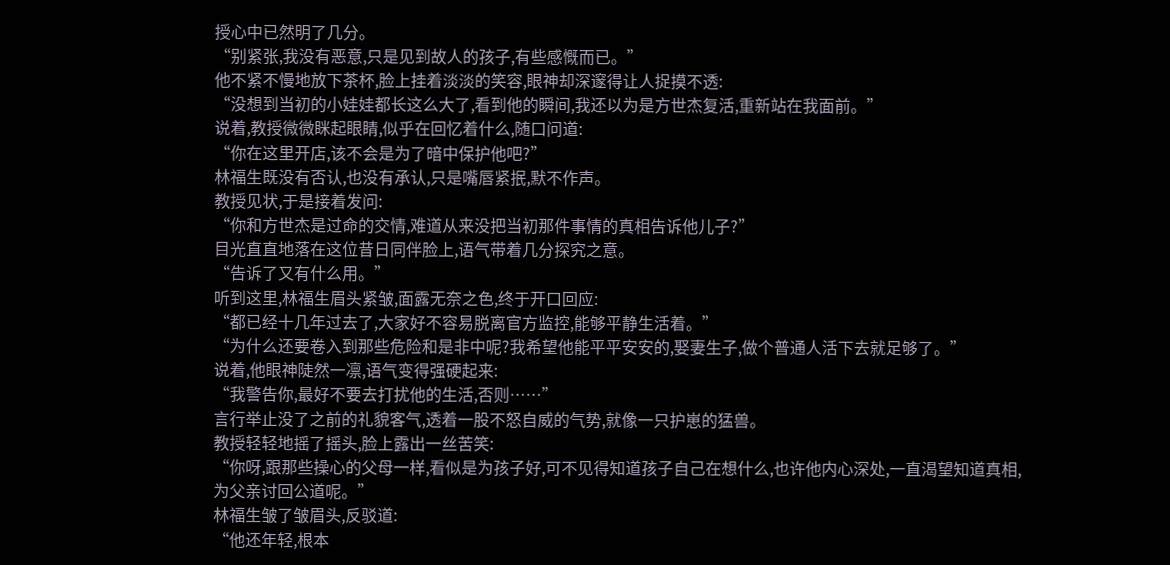授心中已然明了几分。
“别紧张,我没有恶意,只是见到故人的孩子,有些感慨而已。”
他不紧不慢地放下茶杯,脸上挂着淡淡的笑容,眼神却深邃得让人捉摸不透:
“没想到当初的小娃娃都长这么大了,看到他的瞬间,我还以为是方世杰复活,重新站在我面前。”
说着,教授微微眯起眼睛,似乎在回忆着什么,随口问道:
“你在这里开店,该不会是为了暗中保护他吧?”
林福生既没有否认,也没有承认,只是嘴唇紧抿,默不作声。
教授见状,于是接着发问:
“你和方世杰是过命的交情,难道从来没把当初那件事情的真相告诉他儿子?”
目光直直地落在这位昔日同伴脸上,语气带着几分探究之意。
“告诉了又有什么用。”
听到这里,林福生眉头紧皱,面露无奈之色,终于开口回应:
“都已经十几年过去了,大家好不容易脱离官方监控,能够平静生活着。”
“为什么还要卷入到那些危险和是非中呢?我希望他能平平安安的,娶妻生子,做个普通人活下去就足够了。”
说着,他眼神陡然一凛,语气变得强硬起来:
“我警告你,最好不要去打扰他的生活,否则……”
言行举止没了之前的礼貌客气,透着一股不怒自威的气势,就像一只护崽的猛兽。
教授轻轻地摇了摇头,脸上露出一丝苦笑:
“你呀,跟那些操心的父母一样,看似是为孩子好,可不见得知道孩子自己在想什么,也许他内心深处,一直渴望知道真相,为父亲讨回公道呢。”
林福生皱了皱眉头,反驳道:
“他还年轻,根本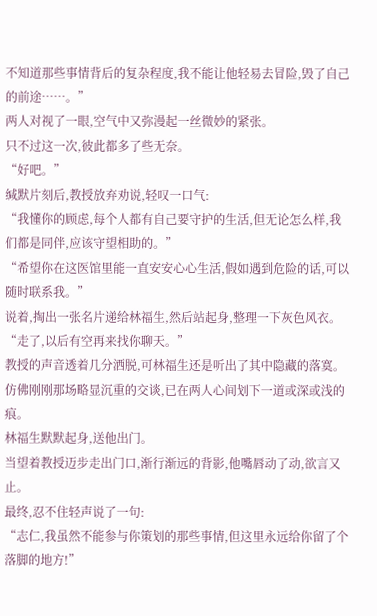不知道那些事情背后的复杂程度,我不能让他轻易去冒险,毁了自己的前途……。”
两人对视了一眼,空气中又弥漫起一丝微妙的紧张。
只不过这一次,彼此都多了些无奈。
“好吧。”
缄默片刻后,教授放弃劝说,轻叹一口气:
“我懂你的顾虑,每个人都有自己要守护的生活,但无论怎么样,我们都是同伴,应该守望相助的。”
“希望你在这医馆里能一直安安心心生活,假如遇到危险的话,可以随时联系我。”
说着,掏出一张名片递给林福生,然后站起身,整理一下灰色风衣。
“走了,以后有空再来找你聊天。”
教授的声音透着几分洒脱,可林福生还是听出了其中隐藏的落寞。
仿佛刚刚那场略显沉重的交谈,已在两人心间划下一道或深或浅的痕。
林福生默默起身,送他出门。
当望着教授迈步走出门口,渐行渐远的背影,他嘴唇动了动,欲言又止。
最终,忍不住轻声说了一句:
“志仁,我虽然不能参与你策划的那些事情,但这里永远给你留了个落脚的地方!”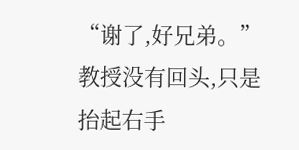“谢了,好兄弟。”
教授没有回头,只是抬起右手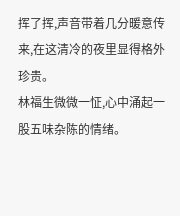挥了挥,声音带着几分暖意传来,在这清冷的夜里显得格外珍贵。
林福生微微一怔,心中涌起一股五味杂陈的情绪。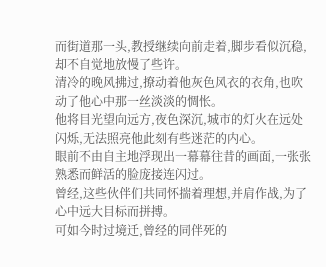而街道那一头,教授继续向前走着,脚步看似沉稳,却不自觉地放慢了些许。
清冷的晚风拂过,撩动着他灰色风衣的衣角,也吹动了他心中那一丝淡淡的惆怅。
他将目光望向远方,夜色深沉,城市的灯火在远处闪烁,无法照亮他此刻有些迷茫的内心。
眼前不由自主地浮现出一幕幕往昔的画面,一张张熟悉而鲜活的脸庞接连闪过。
曾经,这些伙伴们共同怀揣着理想,并肩作战,为了心中远大目标而拼搏。
可如今时过境迁,曾经的同伴死的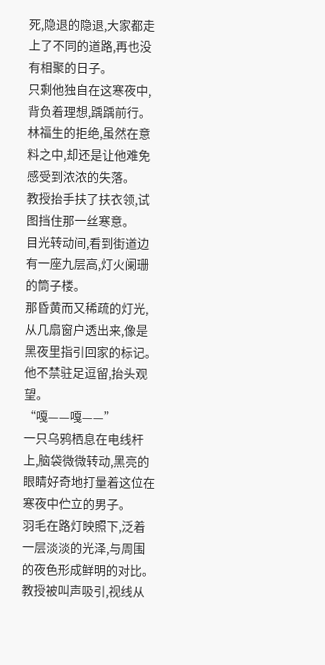死,隐退的隐退,大家都走上了不同的道路,再也没有相聚的日子。
只剩他独自在这寒夜中,背负着理想,踽踽前行。
林福生的拒绝,虽然在意料之中,却还是让他难免感受到浓浓的失落。
教授抬手扶了扶衣领,试图挡住那一丝寒意。
目光转动间,看到街道边有一座九层高,灯火阑珊的筒子楼。
那昏黄而又稀疏的灯光,从几扇窗户透出来,像是黑夜里指引回家的标记。
他不禁驻足逗留,抬头观望。
“嘎——嘎——”
一只乌鸦栖息在电线杆上,脑袋微微转动,黑亮的眼睛好奇地打量着这位在寒夜中伫立的男子。
羽毛在路灯映照下,泛着一层淡淡的光泽,与周围的夜色形成鲜明的对比。
教授被叫声吸引,视线从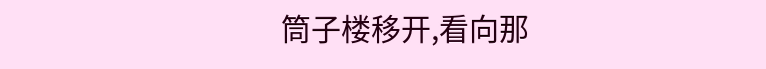筒子楼移开,看向那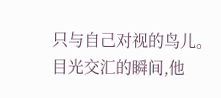只与自己对视的鸟儿。
目光交汇的瞬间,他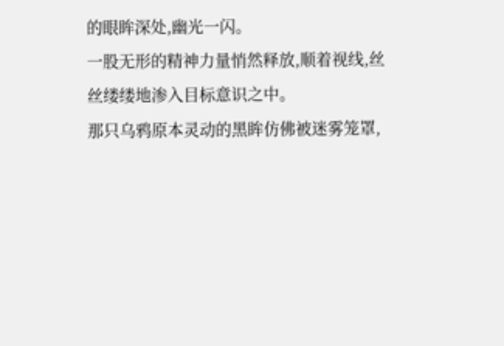的眼眸深处,幽光一闪。
一股无形的精神力量悄然释放,顺着视线,丝丝缕缕地渗入目标意识之中。
那只乌鸦原本灵动的黑眸仿佛被迷雾笼罩,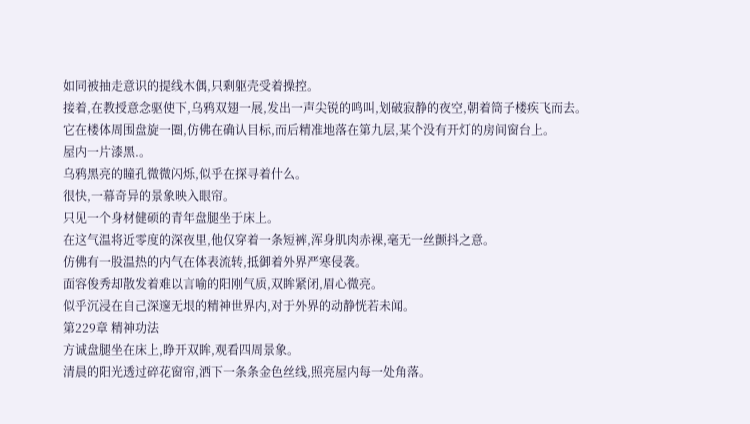如同被抽走意识的提线木偶,只剩躯壳受着操控。
接着,在教授意念驱使下,乌鸦双翅一展,发出一声尖锐的鸣叫,划破寂静的夜空,朝着筒子楼疾飞而去。
它在楼体周围盘旋一圈,仿佛在确认目标,而后精准地落在第九层,某个没有开灯的房间窗台上。
屋内一片漆黑.。
乌鸦黑亮的瞳孔微微闪烁,似乎在探寻着什么。
很快,一幕奇异的景象映入眼帘。
只见一个身材健硕的青年盘腿坐于床上。
在这气温将近零度的深夜里,他仅穿着一条短裤,浑身肌肉赤裸,毫无一丝颤抖之意。
仿佛有一股温热的内气在体表流转,抵御着外界严寒侵袭。
面容俊秀却散发着难以言喻的阳刚气质,双眸紧闭,眉心微亮。
似乎沉浸在自己深邃无垠的精神世界内,对于外界的动静恍若未闻。
第229章 精神功法
方诚盘腿坐在床上,睁开双眸,观看四周景象。
清晨的阳光透过碎花窗帘,洒下一条条金色丝线,照亮屋内每一处角落。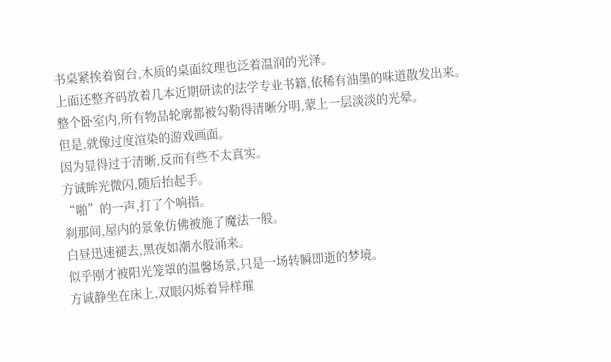书桌紧挨着窗台,木质的桌面纹理也泛着温润的光泽。
上面还整齐码放着几本近期研读的法学专业书籍,依稀有油墨的味道散发出来。
整个卧室内,所有物品轮廓都被勾勒得清晰分明,蒙上一层淡淡的光晕。
但是,就像过度渲染的游戏画面。
因为显得过于清晰,反而有些不太真实。
方诚眸光微闪,随后抬起手。
“啪”的一声,打了个响指。
刹那间,屋内的景象仿佛被施了魔法一般。
白昼迅速褪去,黑夜如潮水般涌来。
似乎刚才被阳光笼罩的温馨场景,只是一场转瞬即逝的梦境。
方诚静坐在床上,双眼闪烁着异样璀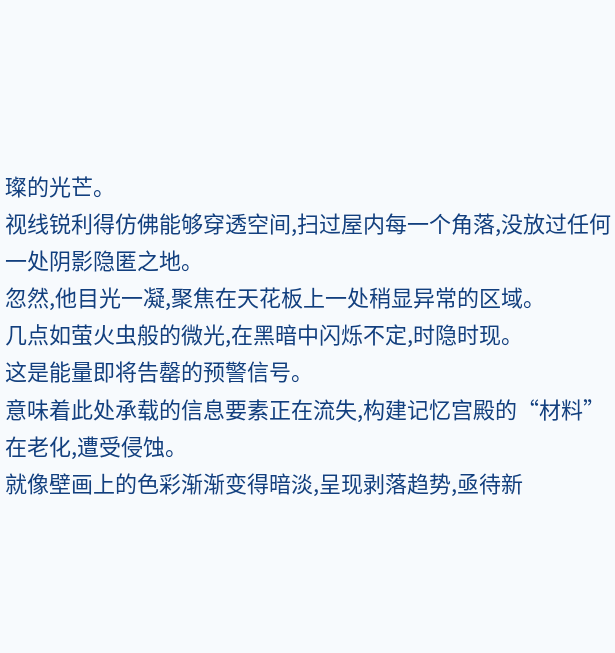璨的光芒。
视线锐利得仿佛能够穿透空间,扫过屋内每一个角落,没放过任何一处阴影隐匿之地。
忽然,他目光一凝,聚焦在天花板上一处稍显异常的区域。
几点如萤火虫般的微光,在黑暗中闪烁不定,时隐时现。
这是能量即将告罄的预警信号。
意味着此处承载的信息要素正在流失,构建记忆宫殿的“材料”在老化,遭受侵蚀。
就像壁画上的色彩渐渐变得暗淡,呈现剥落趋势,亟待新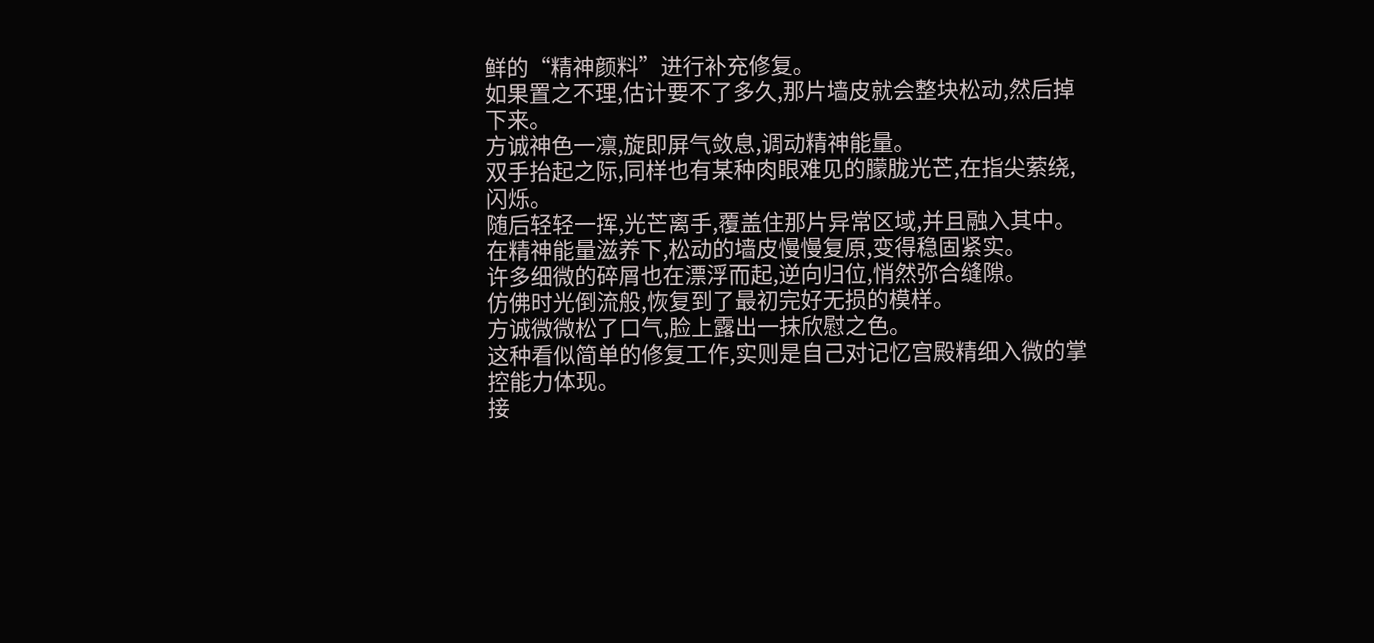鲜的“精神颜料”进行补充修复。
如果置之不理,估计要不了多久,那片墙皮就会整块松动,然后掉下来。
方诚神色一凛,旋即屏气敛息,调动精神能量。
双手抬起之际,同样也有某种肉眼难见的朦胧光芒,在指尖萦绕,闪烁。
随后轻轻一挥,光芒离手,覆盖住那片异常区域,并且融入其中。
在精神能量滋养下,松动的墙皮慢慢复原,变得稳固紧实。
许多细微的碎屑也在漂浮而起,逆向归位,悄然弥合缝隙。
仿佛时光倒流般,恢复到了最初完好无损的模样。
方诚微微松了口气,脸上露出一抹欣慰之色。
这种看似简单的修复工作,实则是自己对记忆宫殿精细入微的掌控能力体现。
接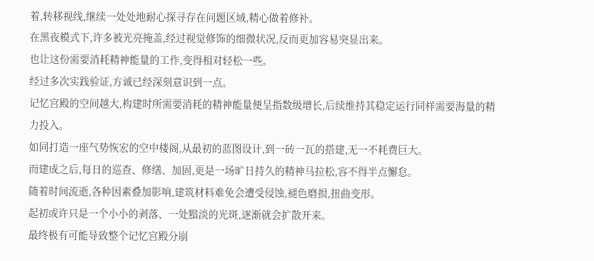着,转移视线,继续一处处地耐心探寻存在问题区域,精心做着修补。
在黑夜模式下,许多被光亮掩盖,经过视觉修饰的细微状况,反而更加容易突显出来。
也让这份需要消耗精神能量的工作,变得相对轻松一些。
经过多次实践验证,方诚已经深刻意识到一点。
记忆宫殿的空间越大,构建时所需要消耗的精神能量便呈指数级增长,后续维持其稳定运行同样需要海量的精力投入。
如同打造一座气势恢宏的空中楼阁,从最初的蓝图设计,到一砖一瓦的搭建,无一不耗费巨大。
而建成之后,每日的巡查、修缮、加固,更是一场旷日持久的精神马拉松,容不得半点懈怠。
随着时间流逝,各种因素叠加影响,建筑材料难免会遭受侵蚀,褪色磨损,扭曲变形。
起初或许只是一个小小的剥落、一处黯淡的光斑,逐渐就会扩散开来。
最终极有可能导致整个记忆宫殿分崩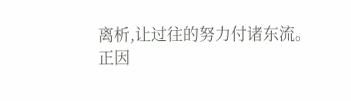离析,让过往的努力付诸东流。
正因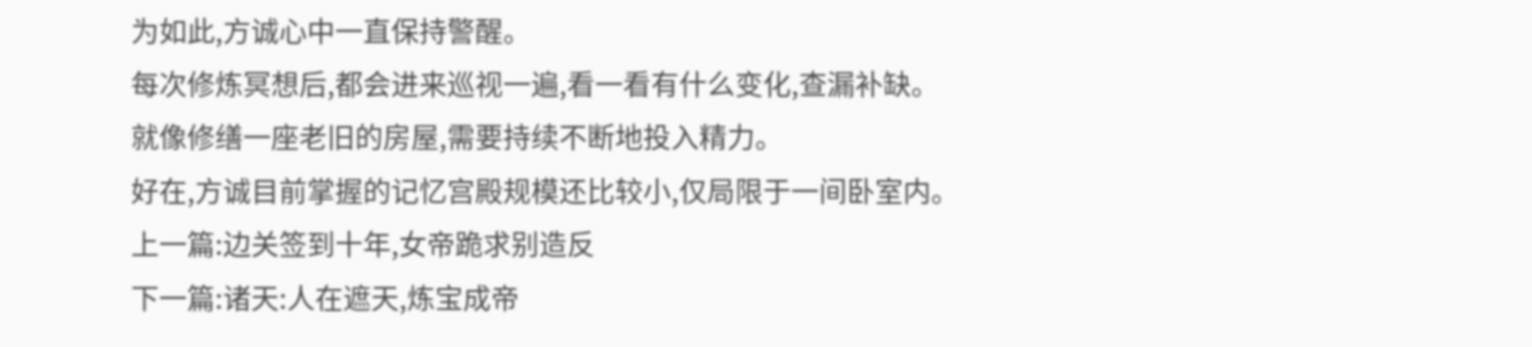为如此,方诚心中一直保持警醒。
每次修炼冥想后,都会进来巡视一遍,看一看有什么变化,查漏补缺。
就像修缮一座老旧的房屋,需要持续不断地投入精力。
好在,方诚目前掌握的记忆宫殿规模还比较小,仅局限于一间卧室内。
上一篇:边关签到十年,女帝跪求别造反
下一篇:诸天:人在遮天,炼宝成帝